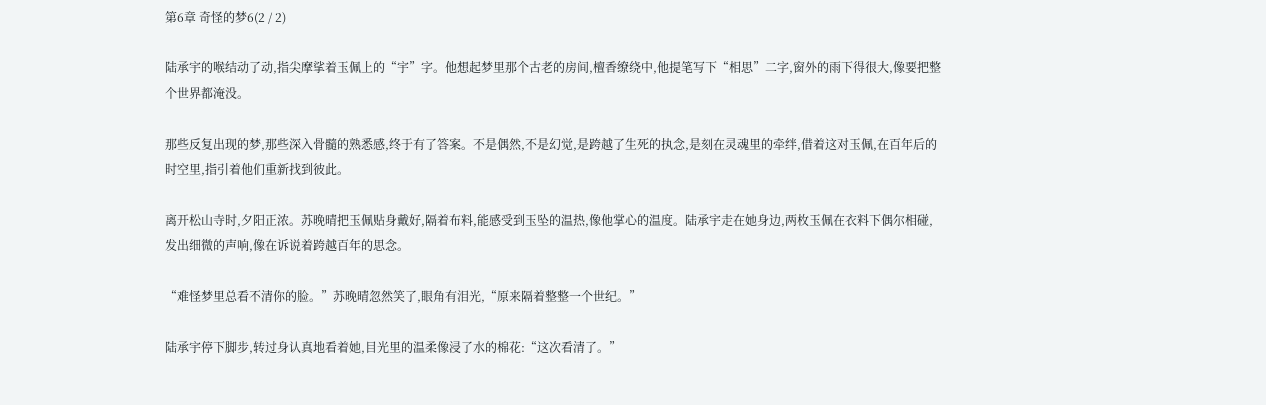第6章 奇怪的梦6(2 / 2)

陆承宇的喉结动了动,指尖摩挲着玉佩上的“宇”字。他想起梦里那个古老的房间,檀香缭绕中,他提笔写下“相思”二字,窗外的雨下得很大,像要把整个世界都淹没。

那些反复出现的梦,那些深入骨髓的熟悉感,终于有了答案。不是偶然,不是幻觉,是跨越了生死的执念,是刻在灵魂里的牵绊,借着这对玉佩,在百年后的时空里,指引着他们重新找到彼此。

离开松山寺时,夕阳正浓。苏晚晴把玉佩贴身戴好,隔着布料,能感受到玉坠的温热,像他掌心的温度。陆承宇走在她身边,两枚玉佩在衣料下偶尔相碰,发出细微的声响,像在诉说着跨越百年的思念。

“难怪梦里总看不清你的脸。”苏晚晴忽然笑了,眼角有泪光,“原来隔着整整一个世纪。”

陆承宇停下脚步,转过身认真地看着她,目光里的温柔像浸了水的棉花:“这次看清了。”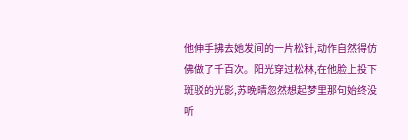他伸手拂去她发间的一片松针,动作自然得仿佛做了千百次。阳光穿过松林,在他脸上投下斑驳的光影,苏晚晴忽然想起梦里那句始终没听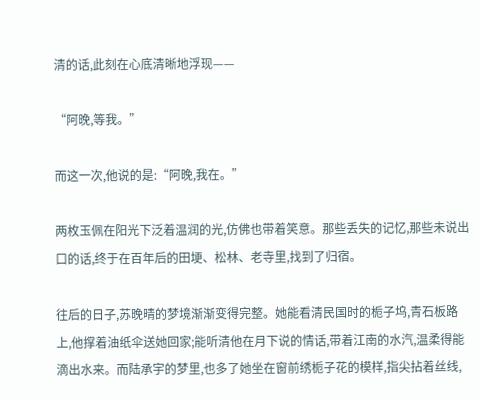清的话,此刻在心底清晰地浮现——

“阿晚,等我。”

而这一次,他说的是:“阿晚,我在。”

两枚玉佩在阳光下泛着温润的光,仿佛也带着笑意。那些丢失的记忆,那些未说出口的话,终于在百年后的田埂、松林、老寺里,找到了归宿。

往后的日子,苏晚晴的梦境渐渐变得完整。她能看清民国时的栀子坞,青石板路上,他撑着油纸伞送她回家;能听清他在月下说的情话,带着江南的水汽,温柔得能滴出水来。而陆承宇的梦里,也多了她坐在窗前绣栀子花的模样,指尖拈着丝线,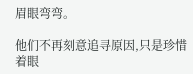眉眼弯弯。

他们不再刻意追寻原因,只是珍惜着眼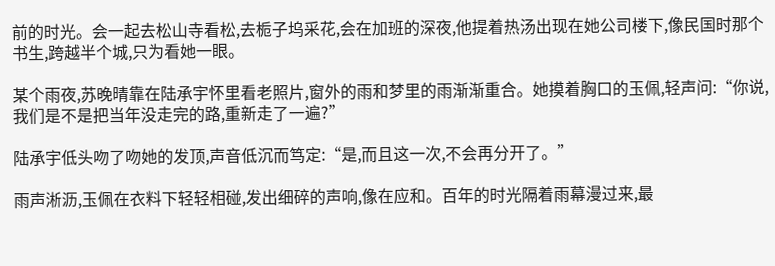前的时光。会一起去松山寺看松,去栀子坞采花,会在加班的深夜,他提着热汤出现在她公司楼下,像民国时那个书生,跨越半个城,只为看她一眼。

某个雨夜,苏晚晴靠在陆承宇怀里看老照片,窗外的雨和梦里的雨渐渐重合。她摸着胸口的玉佩,轻声问:“你说,我们是不是把当年没走完的路,重新走了一遍?”

陆承宇低头吻了吻她的发顶,声音低沉而笃定:“是,而且这一次,不会再分开了。”

雨声淅沥,玉佩在衣料下轻轻相碰,发出细碎的声响,像在应和。百年的时光隔着雨幕漫过来,最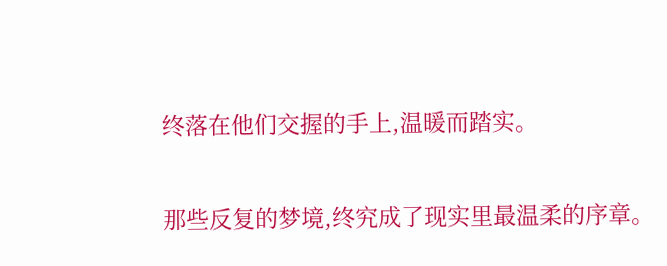终落在他们交握的手上,温暖而踏实。

那些反复的梦境,终究成了现实里最温柔的序章。